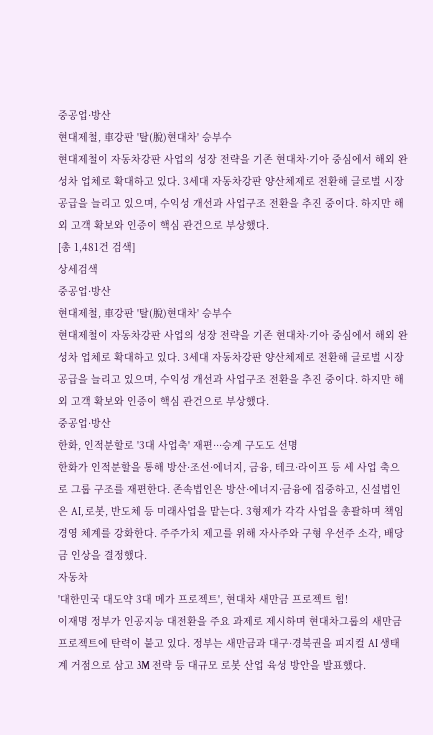중공업·방산
현대제철, 車강판 '탈(脫)현대차' 승부수
현대제철이 자동차강판 사업의 성장 전략을 기존 현대차·기아 중심에서 해외 완성차 업체로 확대하고 있다. 3세대 자동차강판 양산체제로 전환해 글로벌 시장 공급을 늘리고 있으며, 수익성 개선과 사업구조 전환을 추진 중이다. 하지만 해외 고객 확보와 인증이 핵심 관건으로 부상했다.
[총 1,481건 검색]
상세검색
중공업·방산
현대제철, 車강판 '탈(脫)현대차' 승부수
현대제철이 자동차강판 사업의 성장 전략을 기존 현대차·기아 중심에서 해외 완성차 업체로 확대하고 있다. 3세대 자동차강판 양산체제로 전환해 글로벌 시장 공급을 늘리고 있으며, 수익성 개선과 사업구조 전환을 추진 중이다. 하지만 해외 고객 확보와 인증이 핵심 관건으로 부상했다.
중공업·방산
한화, 인적분할로 '3대 사업축' 재편···승계 구도도 선명
한화가 인적분할을 통해 방산·조선·에너지, 금융, 테크·라이프 등 세 사업 축으로 그룹 구조를 재편한다. 존속법인은 방산·에너지·금융에 집중하고, 신설법인은 AI, 로봇, 반도체 등 미래사업을 맡는다. 3형제가 각각 사업을 총괄하며 책임경영 체계를 강화한다. 주주가치 제고를 위해 자사주와 구형 우선주 소각, 배당금 인상을 결정했다.
자동차
'대한민국 대도약 3대 메가 프로젝트', 현대차 새만금 프로젝트 힘!
이재명 정부가 인공지능 대전환을 주요 과제로 제시하며 현대차그룹의 새만금 프로젝트에 탄력이 붙고 있다. 정부는 새만금과 대구·경북권을 피지컬 AI 생태계 거점으로 삼고 3M 전략 등 대규모 로봇 산업 육성 방안을 발표했다.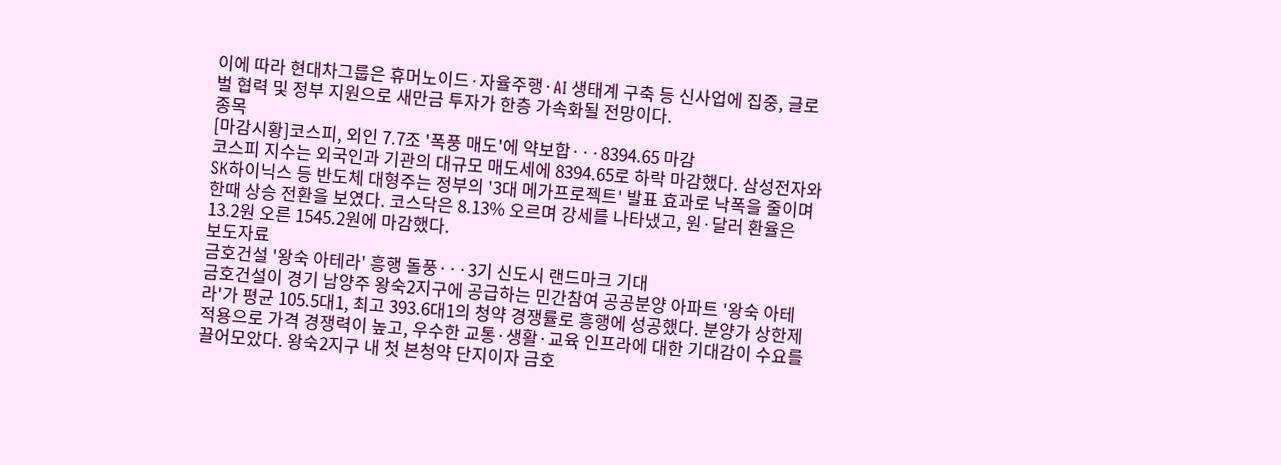이에 따라 현대차그룹은 휴머노이드·자율주행·AI 생태계 구축 등 신사업에 집중, 글로벌 협력 및 정부 지원으로 새만금 투자가 한층 가속화될 전망이다.
종목
[마감시황]코스피, 외인 7.7조 '폭풍 매도'에 약보합···8394.65 마감
코스피 지수는 외국인과 기관의 대규모 매도세에 8394.65로 하락 마감했다. 삼성전자와 SK하이닉스 등 반도체 대형주는 정부의 '3대 메가프로젝트' 발표 효과로 낙폭을 줄이며 한때 상승 전환을 보였다. 코스닥은 8.13% 오르며 강세를 나타냈고, 원·달러 환율은 13.2원 오른 1545.2원에 마감했다.
보도자료
금호건설 '왕숙 아테라' 흥행 돌풍···3기 신도시 랜드마크 기대
금호건설이 경기 남양주 왕숙2지구에 공급하는 민간참여 공공분양 아파트 '왕숙 아테라'가 평균 105.5대1, 최고 393.6대1의 청약 경쟁률로 흥행에 성공했다. 분양가 상한제 적용으로 가격 경쟁력이 높고, 우수한 교통·생활·교육 인프라에 대한 기대감이 수요를 끌어모았다. 왕숙2지구 내 첫 본청약 단지이자 금호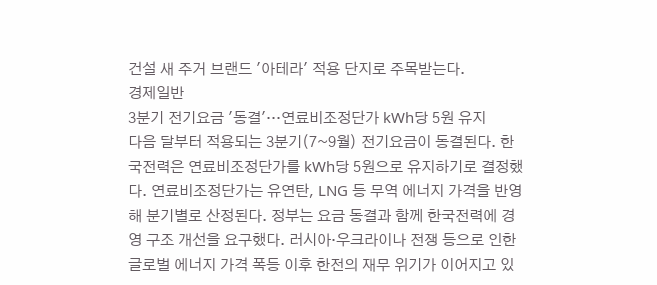건설 새 주거 브랜드 '아테라' 적용 단지로 주목받는다.
경제일반
3분기 전기요금 '동결'···연료비조정단가 kWh당 5원 유지
다음 달부터 적용되는 3분기(7~9월) 전기요금이 동결된다. 한국전력은 연료비조정단가를 kWh당 5원으로 유지하기로 결정했다. 연료비조정단가는 유연탄, LNG 등 무역 에너지 가격을 반영해 분기별로 산정된다. 정부는 요금 동결과 함께 한국전력에 경영 구조 개선을 요구했다. 러시아·우크라이나 전쟁 등으로 인한 글로벌 에너지 가격 폭등 이후 한전의 재무 위기가 이어지고 있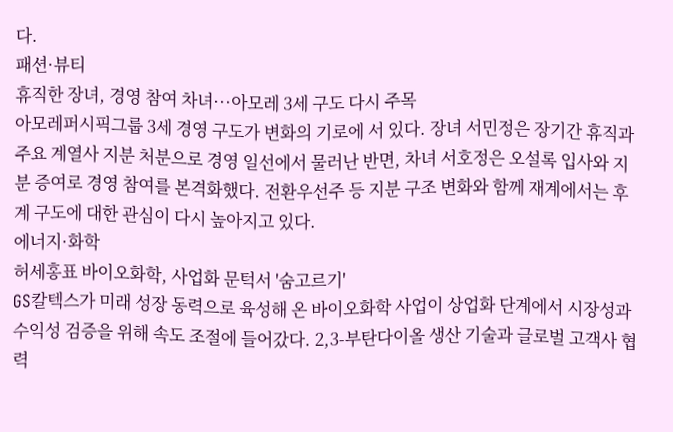다.
패션·뷰티
휴직한 장녀, 경영 참여 차녀···아모레 3세 구도 다시 주목
아모레퍼시픽그룹 3세 경영 구도가 변화의 기로에 서 있다. 장녀 서민정은 장기간 휴직과 주요 계열사 지분 처분으로 경영 일선에서 물러난 반면, 차녀 서호정은 오설록 입사와 지분 증여로 경영 참여를 본격화했다. 전환우선주 등 지분 구조 변화와 함께 재계에서는 후계 구도에 대한 관심이 다시 높아지고 있다.
에너지·화학
허세홍표 바이오화학, 사업화 문턱서 '숨고르기'
GS칼텍스가 미래 성장 동력으로 육성해 온 바이오화학 사업이 상업화 단계에서 시장성과 수익성 검증을 위해 속도 조절에 들어갔다. 2,3-부탄다이올 생산 기술과 글로벌 고객사 협력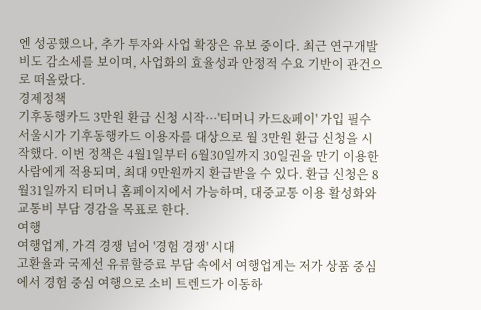엔 성공했으나, 추가 투자와 사업 확장은 유보 중이다. 최근 연구개발비도 감소세를 보이며, 사업화의 효율성과 안정적 수요 기반이 관건으로 떠올랐다.
경제정책
기후동행카드 3만원 환급 신청 시작···'티머니 카드&페이' 가입 필수
서울시가 기후동행카드 이용자를 대상으로 월 3만원 환급 신청을 시작했다. 이번 정책은 4월1일부터 6월30일까지 30일권을 만기 이용한 사람에게 적용되며, 최대 9만원까지 환급받을 수 있다. 환급 신청은 8월31일까지 티머니 홈페이지에서 가능하며, 대중교통 이용 활성화와 교통비 부담 경감을 목표로 한다.
여행
여행업계, 가격 경쟁 넘어 '경험 경쟁' 시대
고환율과 국제선 유류할증료 부담 속에서 여행업계는 저가 상품 중심에서 경험 중심 여행으로 소비 트렌드가 이동하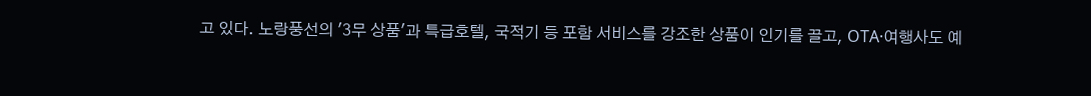고 있다. 노랑풍선의 '3무 상품'과 특급호텔, 국적기 등 포함 서비스를 강조한 상품이 인기를 끌고, OTA·여행사도 예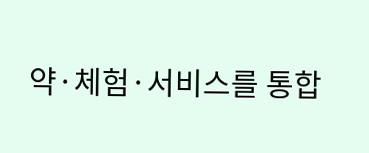약·체험·서비스를 통합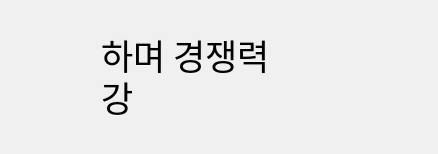하며 경쟁력 강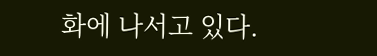화에 나서고 있다.